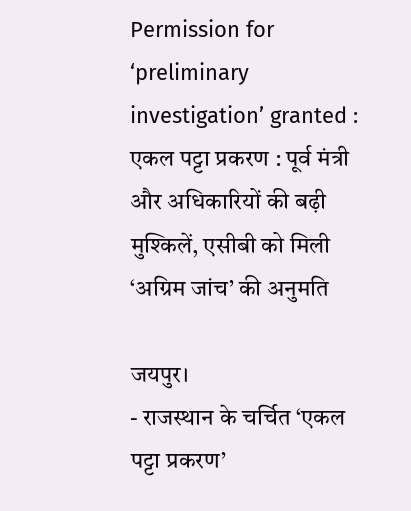Permission for ‘preliminary investigation’ granted : एकल पट्टा प्रकरण : पूर्व मंत्री और अधिकारियों की बढ़ी मुश्किलें, एसीबी को मिली ‘अग्रिम जांच’ की अनुमति

जयपुर।
- राजस्थान के चर्चित ‘एकल पट्टा प्रकरण’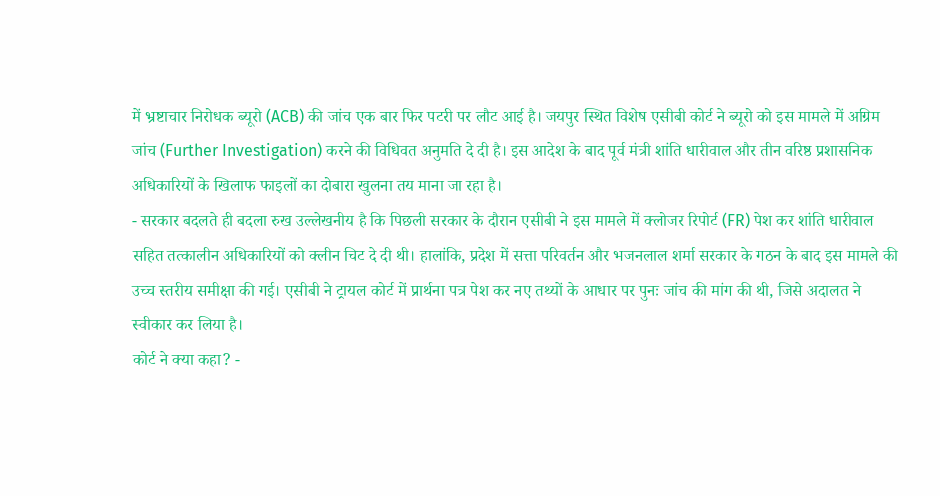में भ्रष्टाचार निरोधक ब्यूरो (ACB) की जांच एक बार फिर पटरी पर लौट आई है। जयपुर स्थित विशेष एसीबी कोर्ट ने ब्यूरो को इस मामले में अग्रिम जांच (Further Investigation) करने की विधिवत अनुमति दे दी है। इस आदेश के बाद पूर्व मंत्री शांति धारीवाल और तीन वरिष्ठ प्रशासनिक अधिकारियों के खिलाफ फाइलों का दोबारा खुलना तय माना जा रहा है।
- सरकार बदलते ही बदला रुख उल्लेखनीय है कि पिछली सरकार के दौरान एसीबी ने इस मामले में क्लोजर रिपोर्ट (FR) पेश कर शांति धारीवाल सहित तत्कालीन अधिकारियों को क्लीन चिट दे दी थी। हालांकि, प्रदेश में सत्ता परिवर्तन और भजनलाल शर्मा सरकार के गठन के बाद इस मामले की उच्च स्तरीय समीक्षा की गई। एसीबी ने ट्रायल कोर्ट में प्रार्थना पत्र पेश कर नए तथ्यों के आधार पर पुनः जांच की मांग की थी, जिसे अदालत ने स्वीकार कर लिया है।
कोर्ट ने क्या कहा? -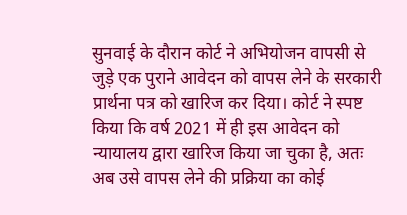सुनवाई के दौरान कोर्ट ने अभियोजन वापसी से जुड़े एक पुराने आवेदन को वापस लेने के सरकारी प्रार्थना पत्र को खारिज कर दिया। कोर्ट ने स्पष्ट किया कि वर्ष 2021 में ही इस आवेदन को न्यायालय द्वारा खारिज किया जा चुका है, अतः अब उसे वापस लेने की प्रक्रिया का कोई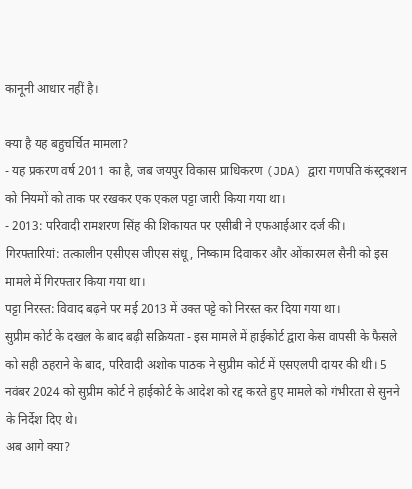कानूनी आधार नहीं है।

क्या है यह बहुचर्चित मामला?
- यह प्रकरण वर्ष 2011 का है, जब जयपुर विकास प्राधिकरण (JDA) द्वारा गणपति कंस्ट्रक्शन को नियमों को ताक पर रखकर एक एकल पट्टा जारी किया गया था।
- 2013: परिवादी रामशरण सिंह की शिकायत पर एसीबी ने एफआईआर दर्ज की।
गिरफ्तारियां: तत्कालीन एसीएस जीएस संधू, निष्काम दिवाकर और ओंकारमल सैनी को इस मामले में गिरफ्तार किया गया था।
पट्टा निरस्त: विवाद बढ़ने पर मई 2013 में उक्त पट्टे को निरस्त कर दिया गया था।
सुप्रीम कोर्ट के दखल के बाद बढ़ी सक्रियता - इस मामले में हाईकोर्ट द्वारा केस वापसी के फैसले को सही ठहराने के बाद, परिवादी अशोक पाठक ने सुप्रीम कोर्ट में एसएलपी दायर की थी। 5 नवंबर 2024 को सुप्रीम कोर्ट ने हाईकोर्ट के आदेश को रद्द करते हुए मामले को गंभीरता से सुनने के निर्देश दिए थे।
अब आगे क्या?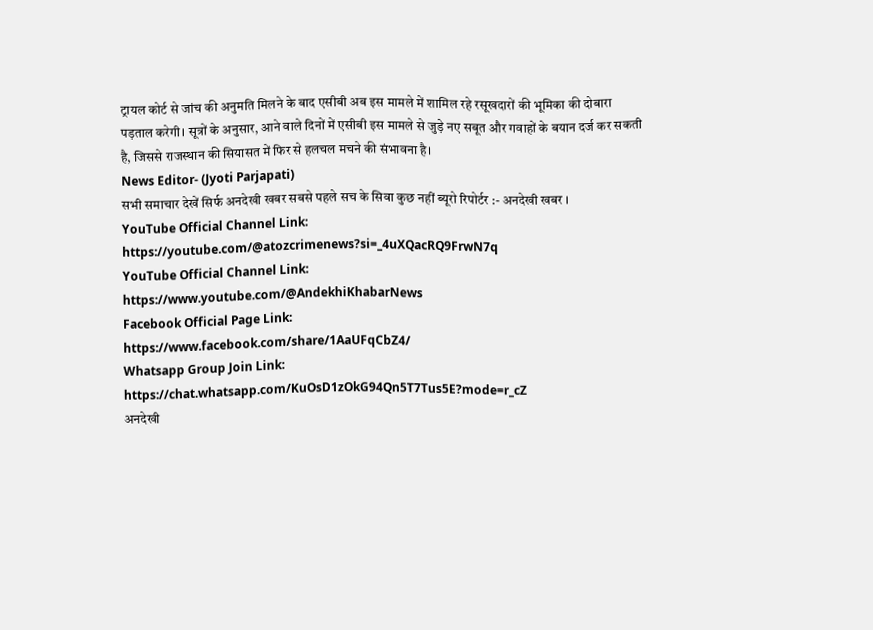ट्रायल कोर्ट से जांच की अनुमति मिलने के बाद एसीबी अब इस मामले में शामिल रहे रसूखदारों की भूमिका की दोबारा पड़ताल करेगी। सूत्रों के अनुसार, आने वाले दिनों में एसीबी इस मामले से जुड़े नए सबूत और गवाहों के बयान दर्ज कर सकती है, जिससे राजस्थान की सियासत में फिर से हलचल मचने की संभावना है।
News Editor- (Jyoti Parjapati)
सभी समाचार देखें सिर्फ अनदेखी खबर सबसे पहले सच के सिवा कुछ नहीं ब्यूरो रिपोर्टर :- अनदेखी खबर ।
YouTube Official Channel Link:
https://youtube.com/@atozcrimenews?si=_4uXQacRQ9FrwN7q
YouTube Official Channel Link:
https://www.youtube.com/@AndekhiKhabarNews
Facebook Official Page Link:
https://www.facebook.com/share/1AaUFqCbZ4/
Whatsapp Group Join Link:
https://chat.whatsapp.com/KuOsD1zOkG94Qn5T7Tus5E?mode=r_cZ
अनदेखी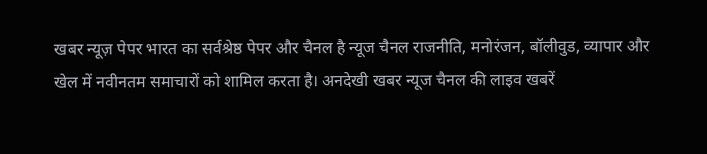खबर न्यूज़ पेपर भारत का सर्वश्रेष्ठ पेपर और चैनल है न्यूज चैनल राजनीति, मनोरंजन, बॉलीवुड, व्यापार और खेल में नवीनतम समाचारों को शामिल करता है। अनदेखी खबर न्यूज चैनल की लाइव खबरें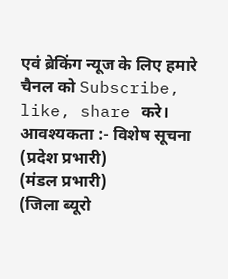एवं ब्रेकिंग न्यूज के लिए हमारे चैनल को Subscribe, like, share करे।
आवश्यकता :- विशेष सूचना
(प्रदेश प्रभारी)
(मंडल प्रभारी)
(जिला ब्यूरो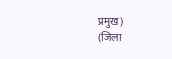प्रमुख)
(जिला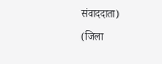संवाददाता)
(जिला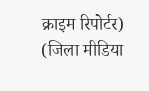क्राइम रिपोर्टर)
(जिला मीडिया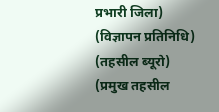प्रभारी जिला)
(विज्ञापन प्रतिनिधि)
(तहसील ब्यूरो)
(प्रमुख तहसील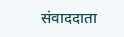संवाददाता